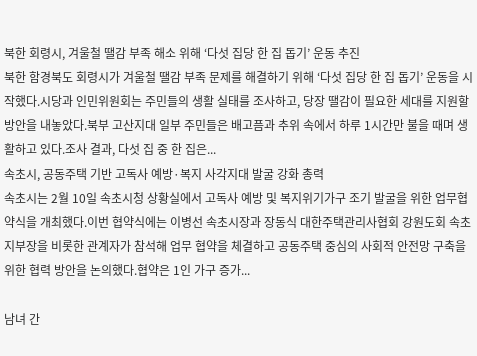북한 회령시, 겨울철 땔감 부족 해소 위해 ‘다섯 집당 한 집 돕기’ 운동 추진
북한 함경북도 회령시가 겨울철 땔감 부족 문제를 해결하기 위해 ‘다섯 집당 한 집 돕기’ 운동을 시작했다.시당과 인민위원회는 주민들의 생활 실태를 조사하고, 당장 땔감이 필요한 세대를 지원할 방안을 내놓았다.북부 고산지대 일부 주민들은 배고픔과 추위 속에서 하루 1시간만 불을 때며 생활하고 있다.조사 결과, 다섯 집 중 한 집은...
속초시, 공동주택 기반 고독사 예방·복지 사각지대 발굴 강화 총력
속초시는 2월 10일 속초시청 상황실에서 고독사 예방 및 복지위기가구 조기 발굴을 위한 업무협약식을 개최했다.이번 협약식에는 이병선 속초시장과 장동식 대한주택관리사협회 강원도회 속초지부장을 비롯한 관계자가 참석해 업무 협약을 체결하고 공동주택 중심의 사회적 안전망 구축을 위한 협력 방안을 논의했다.협약은 1인 가구 증가...

남녀 간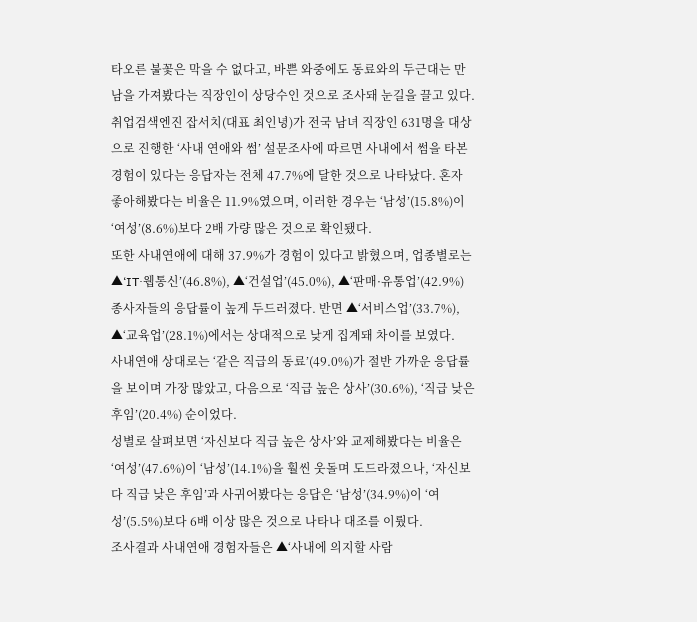타오른 불꽃은 막을 수 없다고, 바쁜 와중에도 동료와의 두근대는 만남을 가져봤다는 직장인이 상당수인 것으로 조사돼 눈길을 끌고 있다.
취업검색엔진 잡서치(대표 최인녕)가 전국 남녀 직장인 631명을 대상으로 진행한 ‘사내 연애와 썸’ 설문조사에 따르면 사내에서 썸을 타본 경험이 있다는 응답자는 전체 47.7%에 달한 것으로 나타났다. 혼자 좋아해봤다는 비율은 11.9%였으며, 이러한 경우는 ‘남성’(15.8%)이 ‘여성’(8.6%)보다 2배 가량 많은 것으로 확인됐다.
또한 사내연애에 대해 37.9%가 경험이 있다고 밝혔으며, 업종별로는 ▲‘IT·웹통신’(46.8%), ▲‘건설업’(45.0%), ▲‘판매·유통업’(42.9%) 종사자들의 응답률이 높게 두드러졌다. 반면 ▲‘서비스업’(33.7%), ▲‘교육업’(28.1%)에서는 상대적으로 낮게 집계돼 차이를 보였다.
사내연애 상대로는 ‘같은 직급의 동료’(49.0%)가 절반 가까운 응답률을 보이며 가장 많았고, 다음으로 ‘직급 높은 상사’(30.6%), ‘직급 낮은 후임’(20.4%) 순이었다.
성별로 살펴보면 ‘자신보다 직급 높은 상사’와 교제해봤다는 비율은 ‘여성’(47.6%)이 ‘남성’(14.1%)을 훨씬 웃돌며 도드라졌으나, ‘자신보다 직급 낮은 후임’과 사귀어봤다는 응답은 ‘남성’(34.9%)이 ‘여성’(5.5%)보다 6배 이상 많은 것으로 나타나 대조를 이뤘다.
조사결과 사내연애 경험자들은 ▲‘사내에 의지할 사람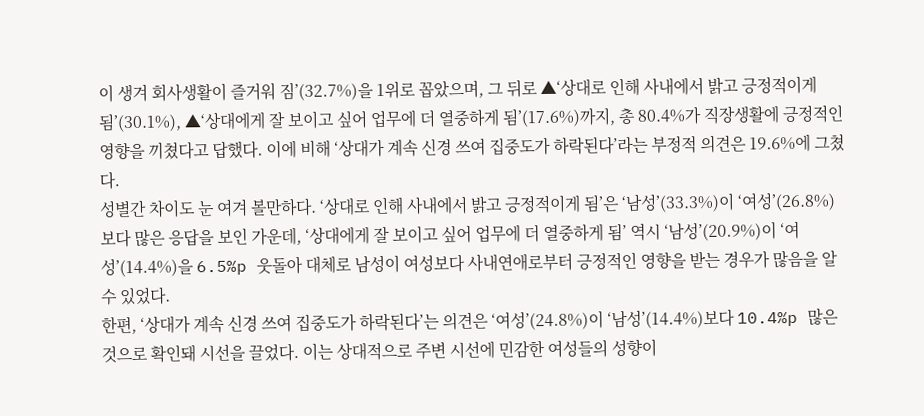이 생겨 회사생활이 즐거워 짐’(32.7%)을 1위로 꼽았으며, 그 뒤로 ▲‘상대로 인해 사내에서 밝고 긍정적이게 됨’(30.1%), ▲‘상대에게 잘 보이고 싶어 업무에 더 열중하게 됨’(17.6%)까지, 총 80.4%가 직장생활에 긍정적인 영향을 끼쳤다고 답했다. 이에 비해 ‘상대가 계속 신경 쓰여 집중도가 하락된다’라는 부정적 의견은 19.6%에 그쳤다.
성별간 차이도 눈 여겨 볼만하다. ‘상대로 인해 사내에서 밝고 긍정적이게 됨’은 ‘남성’(33.3%)이 ‘여성’(26.8%)보다 많은 응답을 보인 가운데, ‘상대에게 잘 보이고 싶어 업무에 더 열중하게 됨’ 역시 ‘남성’(20.9%)이 ‘여성’(14.4%)을 6.5%p 웃돌아 대체로 남성이 여성보다 사내연애로부터 긍정적인 영향을 받는 경우가 많음을 알 수 있었다.
한편, ‘상대가 계속 신경 쓰여 집중도가 하락된다’는 의견은 ‘여성’(24.8%)이 ‘남성’(14.4%)보다 10.4%p 많은 것으로 확인돼 시선을 끌었다. 이는 상대적으로 주변 시선에 민감한 여성들의 성향이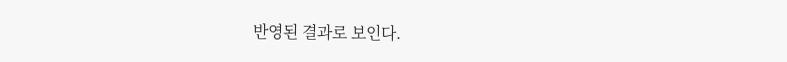반영된 결과로 보인다.